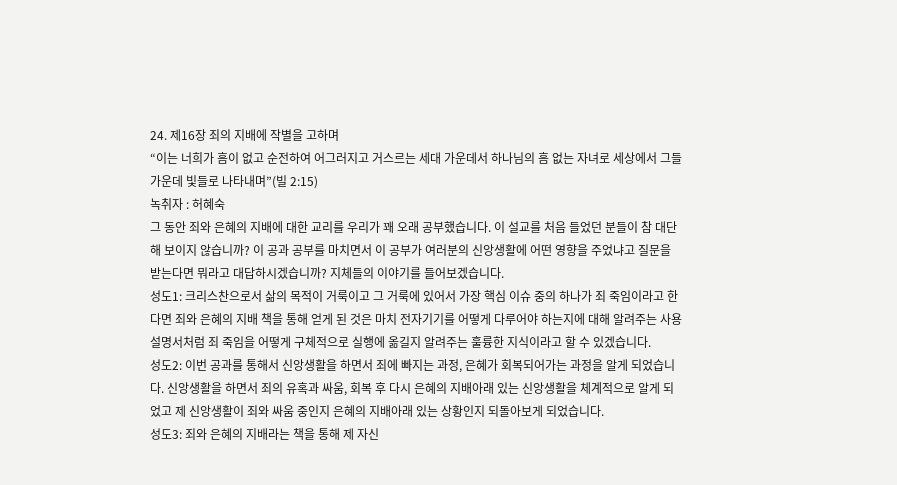24. 제16장 죄의 지배에 작별을 고하며
“이는 너희가 흠이 없고 순전하여 어그러지고 거스르는 세대 가운데서 하나님의 흠 없는 자녀로 세상에서 그들 가운데 빛들로 나타내며”(빌 2:15)
녹취자 : 허혜숙
그 동안 죄와 은혜의 지배에 대한 교리를 우리가 꽤 오래 공부했습니다. 이 설교를 처음 들었던 분들이 참 대단해 보이지 않습니까? 이 공과 공부를 마치면서 이 공부가 여러분의 신앙생활에 어떤 영향을 주었냐고 질문을 받는다면 뭐라고 대답하시겠습니까? 지체들의 이야기를 들어보겠습니다.
성도1: 크리스찬으로서 삶의 목적이 거룩이고 그 거룩에 있어서 가장 핵심 이슈 중의 하나가 죄 죽임이라고 한다면 죄와 은혜의 지배 책을 통해 얻게 된 것은 마치 전자기기를 어떻게 다루어야 하는지에 대해 알려주는 사용설명서처럼 죄 죽임을 어떻게 구체적으로 실행에 옮길지 알려주는 훌륭한 지식이라고 할 수 있겠습니다.
성도2: 이번 공과를 통해서 신앙생활을 하면서 죄에 빠지는 과정, 은혜가 회복되어가는 과정을 알게 되었습니다. 신앙생활을 하면서 죄의 유혹과 싸움, 회복 후 다시 은혜의 지배아래 있는 신앙생활을 체계적으로 알게 되었고 제 신앙생활이 죄와 싸움 중인지 은혜의 지배아래 있는 상황인지 되돌아보게 되었습니다.
성도3: 죄와 은혜의 지배라는 책을 통해 제 자신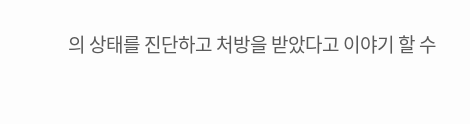의 상태를 진단하고 처방을 받았다고 이야기 할 수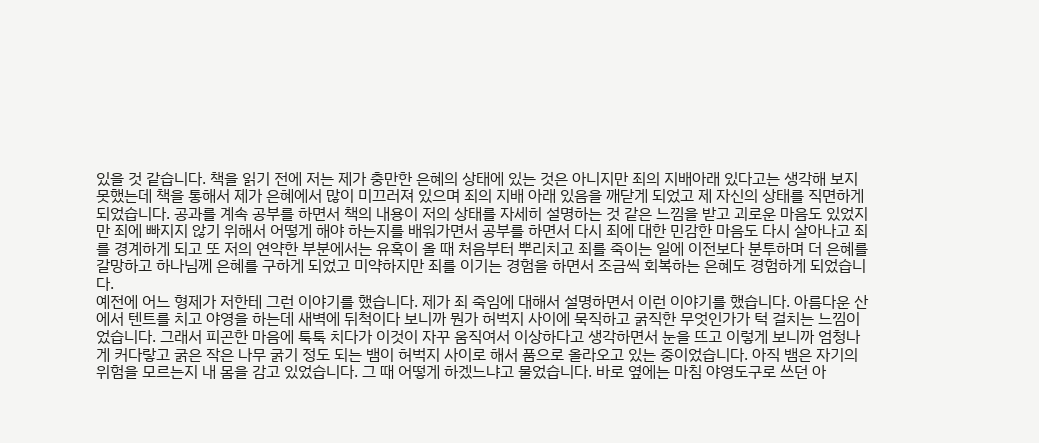있을 것 같습니다. 책을 읽기 전에 저는 제가 충만한 은혜의 상태에 있는 것은 아니지만 죄의 지배아래 있다고는 생각해 보지 못했는데 책을 통해서 제가 은혜에서 많이 미끄러져 있으며 죄의 지배 아래 있음을 깨닫게 되었고 제 자신의 상태를 직면하게 되었습니다. 공과를 계속 공부를 하면서 책의 내용이 저의 상태를 자세히 설명하는 것 같은 느낌을 받고 괴로운 마음도 있었지만 죄에 빠지지 않기 위해서 어떻게 해야 하는지를 배워가면서 공부를 하면서 다시 죄에 대한 민감한 마음도 다시 살아나고 죄를 경계하게 되고 또 저의 연약한 부분에서는 유혹이 올 때 처음부터 뿌리치고 죄를 죽이는 일에 이전보다 분투하며 더 은혜를 갈망하고 하나님께 은혜를 구하게 되었고 미약하지만 죄를 이기는 경험을 하면서 조금씩 회복하는 은혜도 경험하게 되었습니다.
예전에 어느 형제가 저한테 그런 이야기를 했습니다. 제가 죄 죽임에 대해서 설명하면서 이런 이야기를 했습니다. 아름다운 산에서 텐트를 치고 야영을 하는데 새벽에 뒤척이다 보니까 뭔가 허벅지 사이에 묵직하고 굵직한 무엇인가가 턱 걸치는 느낌이었습니다. 그래서 피곤한 마음에 툭툭 치다가 이것이 자꾸 움직여서 이상하다고 생각하면서 눈을 뜨고 이렇게 보니까 엄청나게 커다랗고 굵은 작은 나무 굵기 정도 되는 뱀이 허벅지 사이로 해서 품으로 올라오고 있는 중이었습니다. 아직 뱀은 자기의 위험을 모르는지 내 몸을 감고 있었습니다. 그 때 어떻게 하겠느냐고 물었습니다. 바로 옆에는 마침 야영도구로 쓰던 아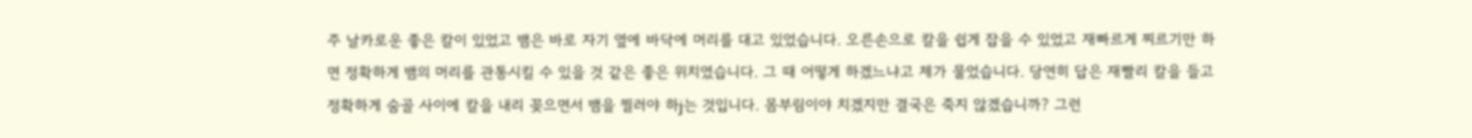주 날카로운 좋은 칼이 있었고 뱀은 바로 자기 옆에 바닥에 머리를 대고 있었습니다. 오른손으로 칼을 쉽게 잡을 수 있었고 재빠르게 찌르기만 하면 정확하게 뱀의 머리를 관통시킬 수 있을 것 같은 좋은 위치였습니다. 그 때 어떻게 하겠느냐고 제가 물었습니다. 당연히 답은 재빨리 칼을 들고 정확하게 숨골 사이에 칼을 내리 꽂으면서 뱀을 찔러야 하j는 것입니다. 몸부림이야 치겠지만 결국은 죽지 않겠습니까? 그런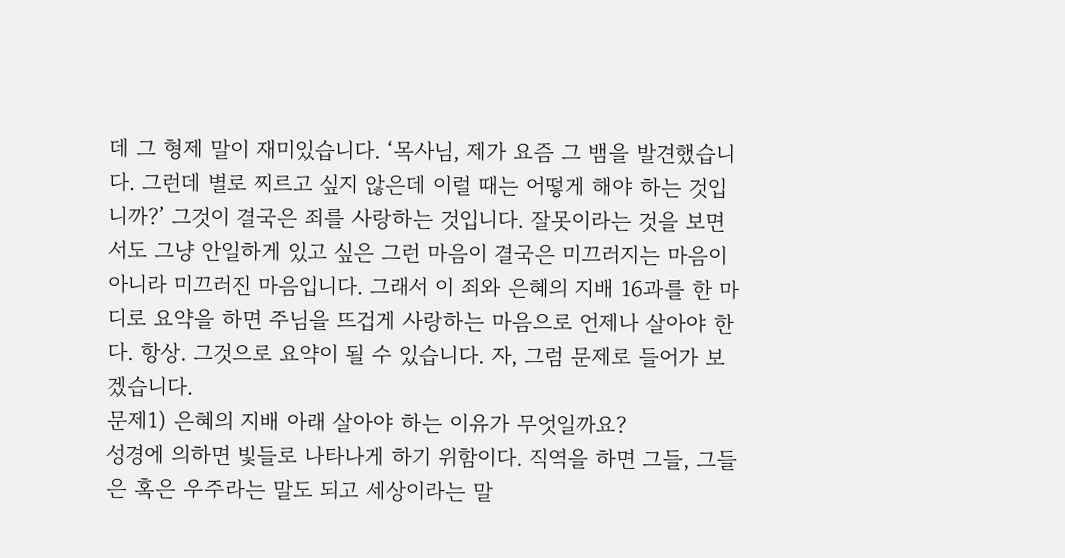데 그 형제 말이 재미있습니다. ‘목사님, 제가 요즘 그 뱀을 발견했습니다. 그런데 별로 찌르고 싶지 않은데 이럴 때는 어떻게 해야 하는 것입니까?’ 그것이 결국은 죄를 사랑하는 것입니다. 잘못이라는 것을 보면서도 그냥 안일하게 있고 싶은 그런 마음이 결국은 미끄러지는 마음이 아니라 미끄러진 마음입니다. 그래서 이 죄와 은혜의 지배 16과를 한 마디로 요약을 하면 주님을 뜨겁게 사랑하는 마음으로 언제나 살아야 한다. 항상. 그것으로 요약이 될 수 있습니다. 자, 그럼 문제로 들어가 보겠습니다.
문제1) 은혜의 지배 아래 살아야 하는 이유가 무엇일까요?
성경에 의하면 빛들로 나타나게 하기 위함이다. 직역을 하면 그들, 그들은 혹은 우주라는 말도 되고 세상이라는 말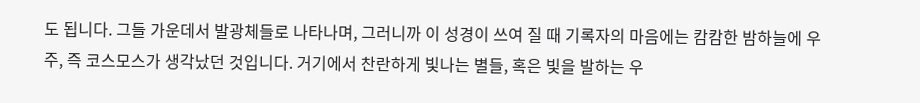도 됩니다. 그들 가운데서 발광체들로 나타나며, 그러니까 이 성경이 쓰여 질 때 기록자의 마음에는 캄캄한 밤하늘에 우주, 즉 코스모스가 생각났던 것입니다. 거기에서 찬란하게 빛나는 별들, 혹은 빛을 발하는 우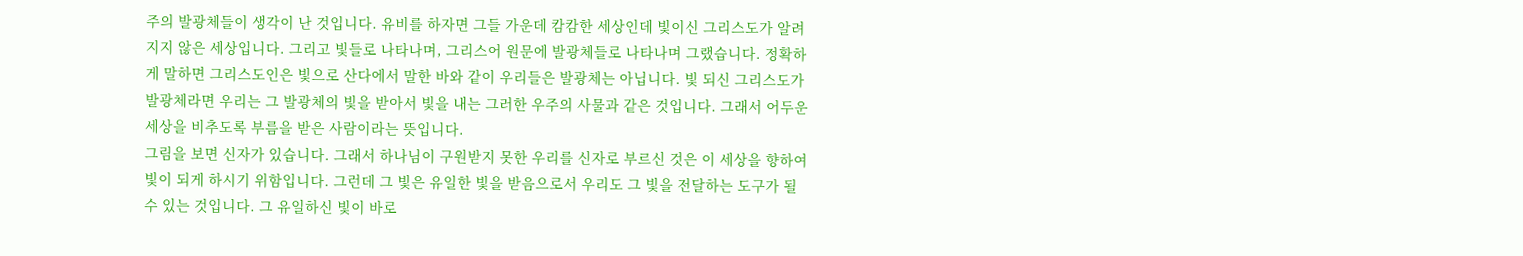주의 발광체들이 생각이 난 것입니다. 유비를 하자면 그들 가운데 캄캄한 세상인데 빛이신 그리스도가 알려지지 않은 세상입니다. 그리고 빛들로 나타나며, 그리스어 원문에 발광체들로 나타나며 그랬습니다. 정확하게 말하면 그리스도인은 빛으로 산다에서 말한 바와 같이 우리들은 발광체는 아닙니다. 빛 되신 그리스도가 발광체라면 우리는 그 발광체의 빛을 받아서 빛을 내는 그러한 우주의 사물과 같은 것입니다. 그래서 어두운 세상을 비추도록 부름을 받은 사람이라는 뜻입니다.
그림을 보면 신자가 있습니다. 그래서 하나님이 구원받지 못한 우리를 신자로 부르신 것은 이 세상을 향하여 빛이 되게 하시기 위함입니다. 그런데 그 빛은 유일한 빛을 받음으로서 우리도 그 빛을 전달하는 도구가 될 수 있는 것입니다. 그 유일하신 빛이 바로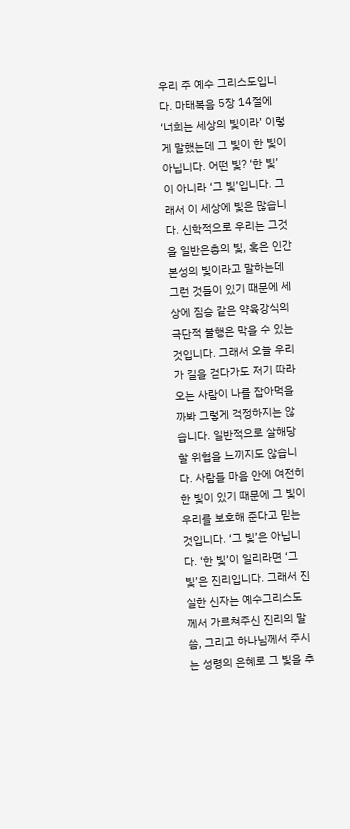우리 주 예수 그리스도입니다. 마태복음 5장 14절에 ‘너희는 세상의 빛이라’ 이렇게 말했는데 그 빛이 한 빛이 아닙니다. 어떤 빛? ‘한 빛’이 아니라 ‘그 빛’입니다. 그래서 이 세상에 빛은 많습니다. 신학적으로 우리는 그것을 일반은총의 빛, 혹은 인간 본성의 빛이라고 말하는데 그런 것들이 있기 때문에 세상에 짐승 같은 약육강식의 극단적 불행은 막을 수 있는 것입니다. 그래서 오늘 우리가 길을 걷다가도 저기 따라오는 사람이 나를 잡아먹을까봐 그렇게 걱정하지는 않습니다. 일반적으로 살해당할 위협을 느끼지도 않습니다. 사람들 마음 안에 여전히 한 빛이 있기 때문에 그 빛이 우리를 보호해 준다고 믿는 것입니다. ‘그 빛’은 아닙니다. ‘한 빛’이 일리라면 ‘그 빛’은 진리입니다. 그래서 진실한 신자는 예수그리스도께서 가르쳐주신 진리의 말씀, 그리고 하나님께서 주시는 성령의 은혜로 그 빛을 추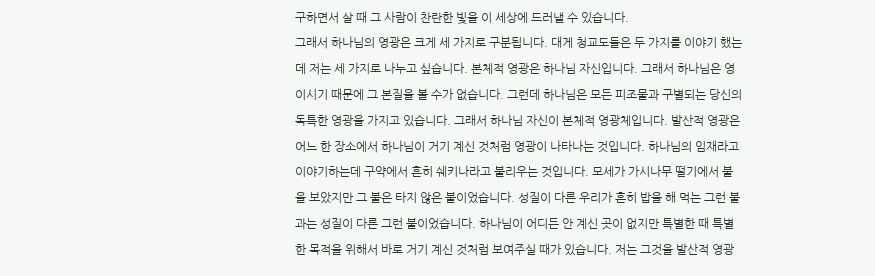구하면서 살 때 그 사람이 찬란한 빛을 이 세상에 드러낼 수 있습니다.
그래서 하나님의 영광은 크게 세 가지로 구분됩니다. 대게 청교도들은 두 가지를 이야기 했는데 저는 세 가지로 나누고 싶습니다. 본체적 영광은 하나님 자신입니다. 그래서 하나님은 영이시기 때문에 그 본질을 볼 수가 없습니다. 그런데 하나님은 모든 피조물과 구별되는 당신의 독특한 영광을 가지고 있습니다. 그래서 하나님 자신이 본체적 영광체입니다. 발산적 영광은 어느 한 장소에서 하나님이 거기 계신 것처럼 영광이 나타나는 것입니다. 하나님의 임재라고 이야기하는데 구약에서 흔히 쉐키나라고 불리우는 것입니다. 모세가 가시나무 떨기에서 불을 보았지만 그 불은 타지 않은 불이었습니다. 성질이 다른 우리가 흔히 밥을 해 먹는 그런 불과는 성질이 다른 그런 불이었습니다. 하나님이 어디든 안 계신 곳이 없지만 특별한 때 특별한 목적을 위해서 바로 거기 계신 것처럼 보여주실 때가 있습니다. 저는 그것을 발산적 영광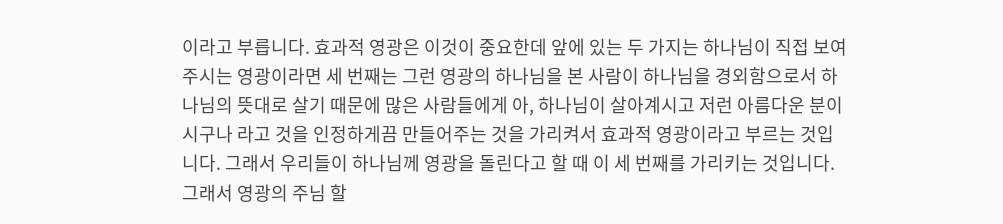이라고 부릅니다. 효과적 영광은 이것이 중요한데 앞에 있는 두 가지는 하나님이 직접 보여주시는 영광이라면 세 번째는 그런 영광의 하나님을 본 사람이 하나님을 경외함으로서 하나님의 뜻대로 살기 때문에 많은 사람들에게 아, 하나님이 살아계시고 저런 아름다운 분이시구나 라고 것을 인정하게끔 만들어주는 것을 가리켜서 효과적 영광이라고 부르는 것입니다. 그래서 우리들이 하나님께 영광을 돌린다고 할 때 이 세 번째를 가리키는 것입니다. 그래서 영광의 주님 할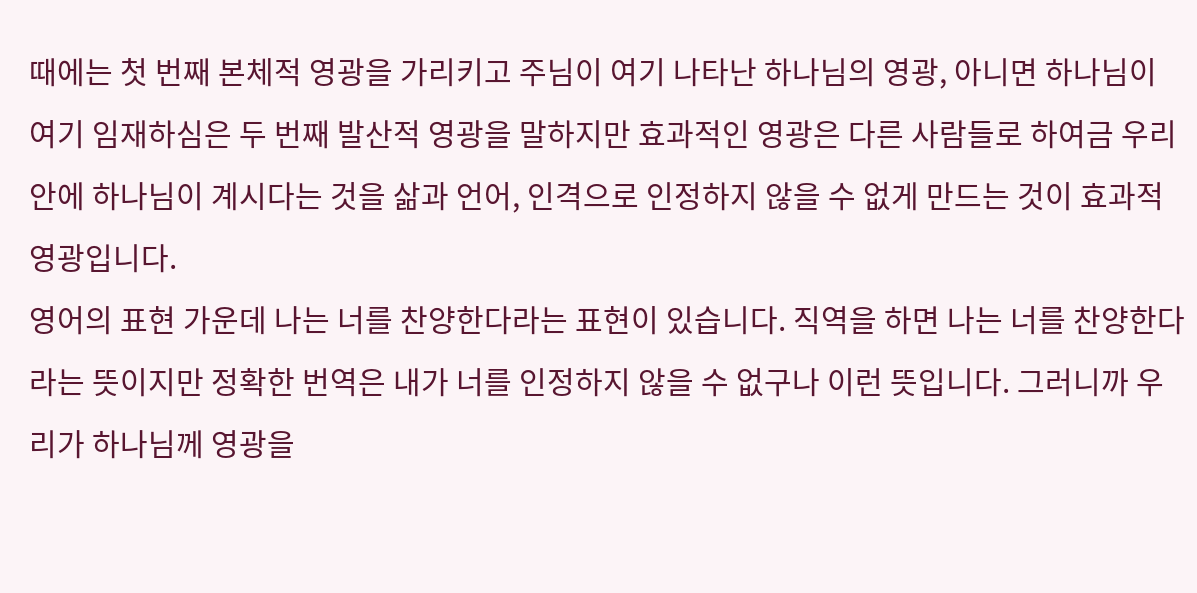때에는 첫 번째 본체적 영광을 가리키고 주님이 여기 나타난 하나님의 영광, 아니면 하나님이 여기 임재하심은 두 번째 발산적 영광을 말하지만 효과적인 영광은 다른 사람들로 하여금 우리 안에 하나님이 계시다는 것을 삶과 언어, 인격으로 인정하지 않을 수 없게 만드는 것이 효과적 영광입니다.
영어의 표현 가운데 나는 너를 찬양한다라는 표현이 있습니다. 직역을 하면 나는 너를 찬양한다라는 뜻이지만 정확한 번역은 내가 너를 인정하지 않을 수 없구나 이런 뜻입니다. 그러니까 우리가 하나님께 영광을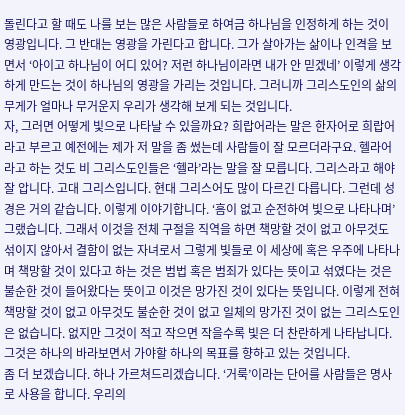돌린다고 할 때도 나를 보는 많은 사람들로 하여금 하나님을 인정하게 하는 것이 영광입니다. 그 반대는 영광을 가린다고 합니다. 그가 살아가는 삶이나 인격을 보면서 ‘아이고 하나님이 어디 있어? 저런 하나님이라면 내가 안 믿겠네’ 이렇게 생각하게 만드는 것이 하나님의 영광을 가리는 것입니다. 그러니까 그리스도인의 삶의 무게가 얼마나 무거운지 우리가 생각해 보게 되는 것입니다.
자, 그러면 어떻게 빛으로 나타날 수 있을까요? 희랍어라는 말은 한자어로 희랍어라고 부르고 예전에는 제가 저 말을 좀 썼는데 사람들이 잘 모르더라구요. 헬라어라고 하는 것도 비 그리스도인들은 ‘헬라’라는 말을 잘 모릅니다. 그리스라고 해야 잘 압니다. 고대 그리스입니다. 현대 그리스어도 많이 다르긴 다릅니다. 그런데 성경은 거의 같습니다. 이렇게 이야기합니다. ‘흠이 없고 순전하여 빛으로 나타나며’ 그랬습니다. 그래서 이것을 전체 구절을 직역을 하면 책망할 것이 없고 아무것도 섞이지 않아서 결함이 없는 자녀로서 그렇게 빛들로 이 세상에 혹은 우주에 나타나며 책망할 것이 있다고 하는 것은 범법 혹은 범죄가 있다는 뜻이고 섞였다는 것은 불순한 것이 들어왔다는 뜻이고 이것은 망가진 것이 있다는 뜻입니다. 이렇게 전혀 책망할 것이 없고 아무것도 불순한 것이 없고 일체의 망가진 것이 없는 그리스도인은 없습니다. 없지만 그것이 적고 작으면 작을수록 빛은 더 찬란하게 나타납니다. 그것은 하나의 바라보면서 가야할 하나의 목표를 향하고 있는 것입니다.
좀 더 보겠습니다. 하나 가르쳐드리겠습니다. ‘거룩’이라는 단어를 사람들은 명사로 사용을 합니다. 우리의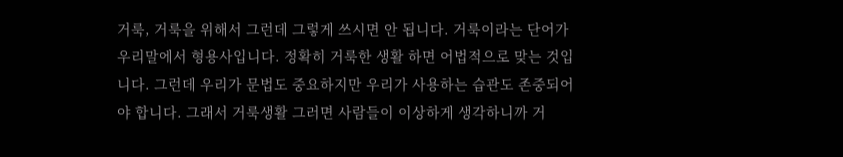거룩, 거룩을 위해서 그런데 그렇게 쓰시면 안 됩니다. 거룩이라는 단어가 우리말에서 형용사입니다. 정확히 거룩한 생활 하면 어법적으로 맞는 것입니다. 그런데 우리가 문법도 중요하지만 우리가 사용하는 습관도 존중되어야 합니다. 그래서 거룩생활 그러면 사람들이 이상하게 생각하니까 거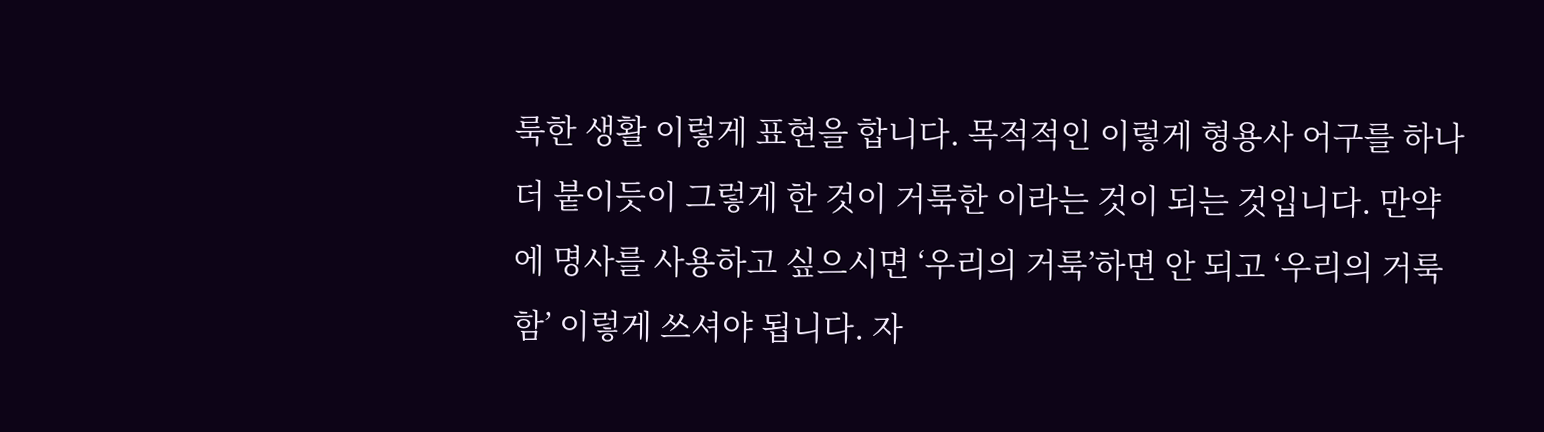룩한 생활 이렇게 표현을 합니다. 목적적인 이렇게 형용사 어구를 하나 더 붙이듯이 그렇게 한 것이 거룩한 이라는 것이 되는 것입니다. 만약에 명사를 사용하고 싶으시면 ‘우리의 거룩’하면 안 되고 ‘우리의 거룩함’ 이렇게 쓰셔야 됩니다. 자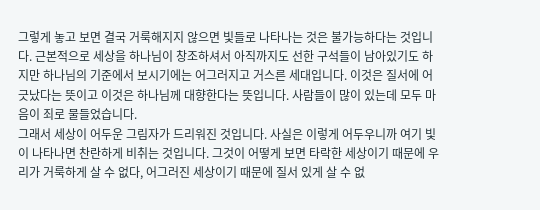그렇게 놓고 보면 결국 거룩해지지 않으면 빛들로 나타나는 것은 불가능하다는 것입니다. 근본적으로 세상을 하나님이 창조하셔서 아직까지도 선한 구석들이 남아있기도 하지만 하나님의 기준에서 보시기에는 어그러지고 거스른 세대입니다. 이것은 질서에 어긋났다는 뜻이고 이것은 하나님께 대향한다는 뜻입니다. 사람들이 많이 있는데 모두 마음이 죄로 물들었습니다.
그래서 세상이 어두운 그림자가 드리워진 것입니다. 사실은 이렇게 어두우니까 여기 빛이 나타나면 찬란하게 비취는 것입니다. 그것이 어떻게 보면 타락한 세상이기 때문에 우리가 거룩하게 살 수 없다, 어그러진 세상이기 때문에 질서 있게 살 수 없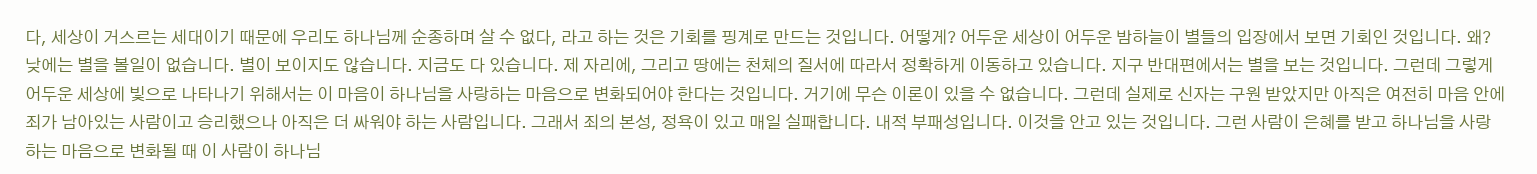다, 세상이 거스르는 세대이기 때문에 우리도 하나님께 순종하며 살 수 없다, 라고 하는 것은 기회를 핑계로 만드는 것입니다. 어떻게? 어두운 세상이 어두운 밤하늘이 별들의 입장에서 보면 기회인 것입니다. 왜? 낮에는 별을 볼일이 없습니다. 별이 보이지도 않습니다. 지금도 다 있습니다. 제 자리에, 그리고 땅에는 천체의 질서에 따라서 정확하게 이동하고 있습니다. 지구 반대편에서는 별을 보는 것입니다. 그런데 그렇게 어두운 세상에 빛으로 나타나기 위해서는 이 마음이 하나님을 사랑하는 마음으로 변화되어야 한다는 것입니다. 거기에 무슨 이론이 있을 수 없습니다. 그런데 실제로 신자는 구원 받았지만 아직은 여전히 마음 안에 죄가 남아있는 사람이고 승리했으나 아직은 더 싸워야 하는 사람입니다. 그래서 죄의 본성, 정욕이 있고 매일 실패합니다. 내적 부패성입니다. 이것을 안고 있는 것입니다. 그런 사람이 은혜를 받고 하나님을 사랑하는 마음으로 변화될 때 이 사람이 하나님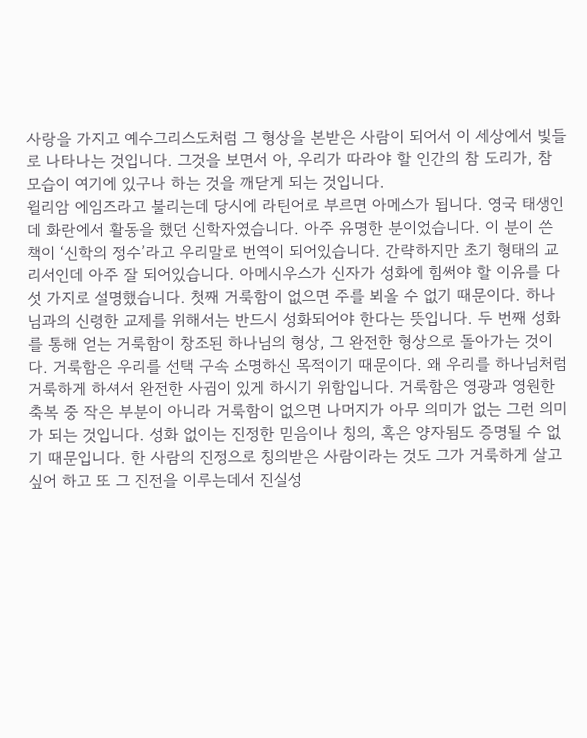사랑을 가지고 예수그리스도처럼 그 형상을 본받은 사람이 되어서 이 세상에서 빛들로 나타나는 것입니다. 그것을 보면서 아, 우리가 따라야 할 인간의 참 도리가, 참 모습이 여기에 있구나 하는 것을 깨닫게 되는 것입니다.
윌리암 에임즈라고 불리는데 당시에 라틴어로 부르면 아메스가 됩니다. 영국 태생인데 화란에서 활동을 했던 신학자였습니다. 아주 유명한 분이었습니다. 이 분이 쓴 책이 ‘신학의 정수’라고 우리말로 번역이 되어있습니다. 간략하지만 초기 형태의 교리서인데 아주 잘 되어있습니다. 아메시우스가 신자가 성화에 힘써야 할 이유를 다섯 가지로 설명했습니다. 첫째 거룩함이 없으면 주를 뵈올 수 없기 때문이다. 하나님과의 신령한 교제를 위해서는 반드시 성화되어야 한다는 뜻입니다. 두 번째 성화를 통해 얻는 거룩함이 창조된 하나님의 형상, 그 완전한 형상으로 돌아가는 것이다. 거룩함은 우리를 선택 구속 소명하신 목적이기 때문이다. 왜 우리를 하나님처럼 거룩하게 하셔서 완전한 사귐이 있게 하시기 위함입니다. 거룩함은 영광과 영원한 축복 중 작은 부분이 아니라 거룩함이 없으면 나머지가 아무 의미가 없는 그런 의미가 되는 것입니다. 성화 없이는 진정한 믿음이나 칭의, 혹은 양자됨도 증명될 수 없기 때문입니다. 한 사람의 진정으로 칭의받은 사람이라는 것도 그가 거룩하게 살고 싶어 하고 또 그 진전을 이루는데서 진실성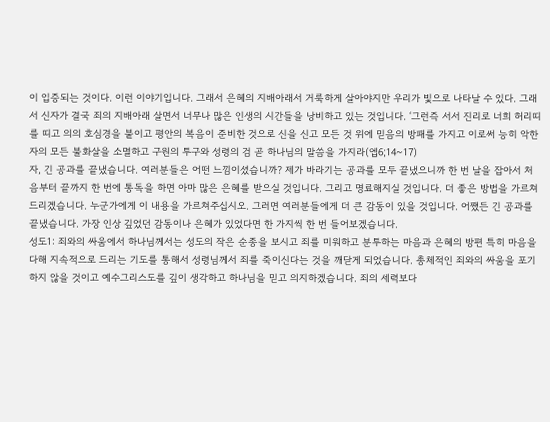이 입증되는 것이다. 이런 이야기입니다. 그래서 은혜의 지배아래서 거룩하게 살아야지만 우리가 빛으로 나타날 수 있다. 그래서 신자가 결국 죄의 지배아래 살면서 너무나 많은 인생의 시간들을 낭비하고 있는 것입니다. ‘그런즉 서서 진리로 너희 허리띠를 띠고 의의 호심경을 붙이고 평안의 복음이 준비한 것으로 신을 신고 모든 것 위에 믿음의 방패를 가지고 이로써 능히 악한 자의 모든 불화살을 소멸하고 구원의 투구와 성령의 검 곧 하나님의 말씀을 가지라(엡6;14~17)
자, 긴 공과를 끝냈습니다. 여러분들은 어떤 느낌이셨습니까? 제가 바라기는 공과를 모두 끝냈으니까 한 번 날을 잡아서 처음부터 끝까지 한 번에 통독을 하면 아마 많은 은혜를 받으실 것입니다. 그리고 명료해지실 것입니다. 더 좋은 방법을 가르쳐드리겠습니다. 누군가에게 이 내용을 가르쳐주십시오. 그러면 여러분들에게 더 큰 감동이 있을 것입니다. 어쨌든 긴 공과를 끝냈습니다. 가장 인상 깊었던 감동이나 은혜가 있었다면 한 가지씩 한 번 들어보겠습니다.
성도1: 죄와의 싸움에서 하나님께서는 성도의 작은 순종을 보시고 죄를 미워하고 분투하는 마음과 은혜의 방편 특히 마음을 다해 지속적으로 드리는 기도를 통해서 성령님께서 죄를 죽이신다는 것을 깨닫게 되었습니다. 총체적인 죄와의 싸움을 포기하지 않을 것이고 예수그리스도를 깊이 생각하고 하나님을 믿고 의지하겠습니다. 죄의 세력보다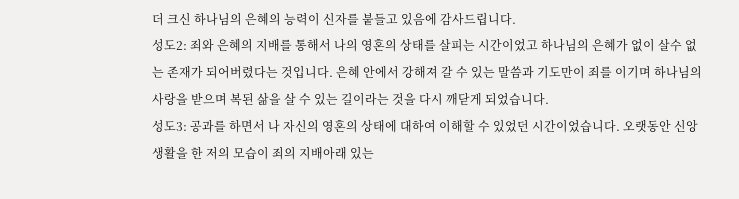더 크신 하나님의 은혜의 능력이 신자를 붙들고 있음에 감사드립니다.
성도2: 죄와 은혜의 지배를 통해서 나의 영혼의 상태를 살피는 시간이었고 하나님의 은혜가 없이 살수 없는 존재가 되어버렸다는 것입니다. 은혜 안에서 강해져 갈 수 있는 말씀과 기도만이 죄를 이기며 하나님의 사랑을 받으며 복된 삶을 살 수 있는 길이라는 것을 다시 깨닫게 되었습니다.
성도3: 공과를 하면서 나 자신의 영혼의 상태에 대하여 이해할 수 있었던 시간이었습니다. 오랫동안 신앙생활을 한 저의 모습이 죄의 지배아래 있는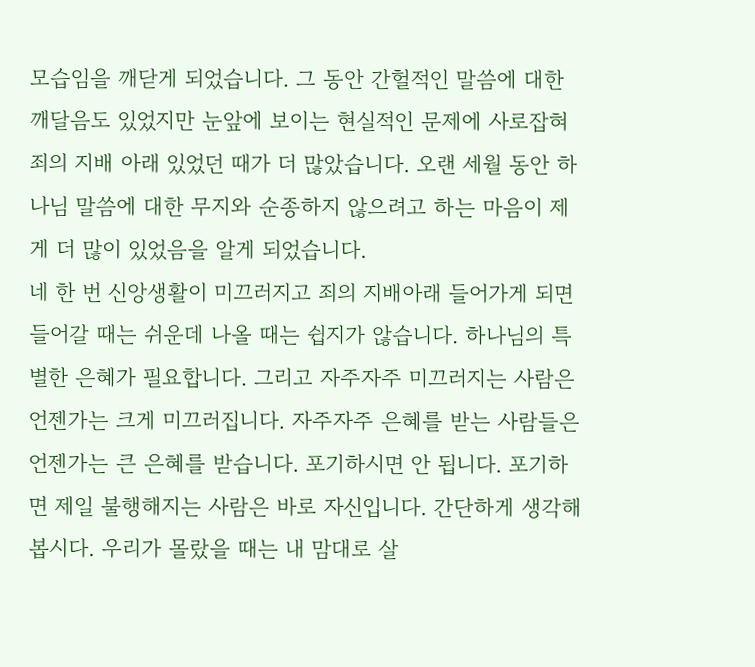모습임을 깨닫게 되었습니다. 그 동안 간헐적인 말씀에 대한 깨달음도 있었지만 눈앞에 보이는 현실적인 문제에 사로잡혀 죄의 지배 아래 있었던 때가 더 많았습니다. 오랜 세월 동안 하나님 말씀에 대한 무지와 순종하지 않으려고 하는 마음이 제게 더 많이 있었음을 알게 되었습니다.
네 한 번 신앙생활이 미끄러지고 죄의 지배아래 들어가게 되면 들어갈 때는 쉬운데 나올 때는 쉽지가 않습니다. 하나님의 특별한 은혜가 필요합니다. 그리고 자주자주 미끄러지는 사람은 언젠가는 크게 미끄러집니다. 자주자주 은혜를 받는 사람들은 언젠가는 큰 은혜를 받습니다. 포기하시면 안 됩니다. 포기하면 제일 불행해지는 사람은 바로 자신입니다. 간단하게 생각해봅시다. 우리가 몰랐을 때는 내 맘대로 살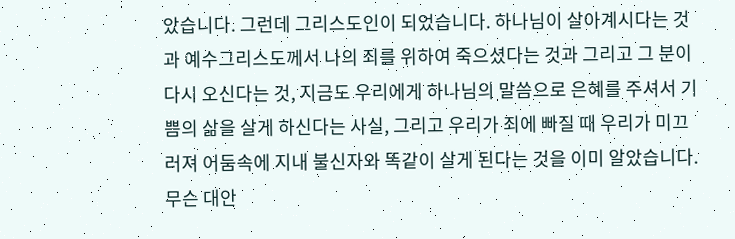았습니다. 그런데 그리스도인이 되었습니다. 하나님이 살아계시다는 것과 예수그리스도께서 나의 죄를 위하여 죽으셨다는 것과 그리고 그 분이 다시 오신다는 것, 지금도 우리에게 하나님의 말씀으로 은혜를 주셔서 기쁨의 삶을 살게 하신다는 사실, 그리고 우리가 죄에 빠질 때 우리가 미끄러져 어둠속에 지내 불신자와 똑같이 살게 된다는 것을 이미 알았습니다. 무슨 대안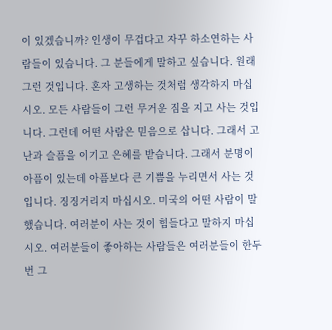이 있겠습니까? 인생이 무겁다고 자꾸 하소연하는 사람들이 있습니다. 그 분들에게 말하고 싶습니다. 원래 그런 것입니다. 혼자 고생하는 것처럼 생각하지 마십시오. 모든 사람들이 그런 무거운 짐을 지고 사는 것입니다. 그런데 어떤 사람은 믿음으로 삽니다. 그래서 고난과 슬픔을 이기고 은혜를 받습니다. 그래서 분명이 아픔이 있는데 아픔보다 큰 기쁨을 누리면서 사는 것입니다. 징징거리지 마십시오. 미국의 어떤 사람이 말했습니다. 여러분이 사는 것이 힘들다고 말하지 마십시오. 여러분들이 좋아하는 사람들은 여러분들이 한두 번 그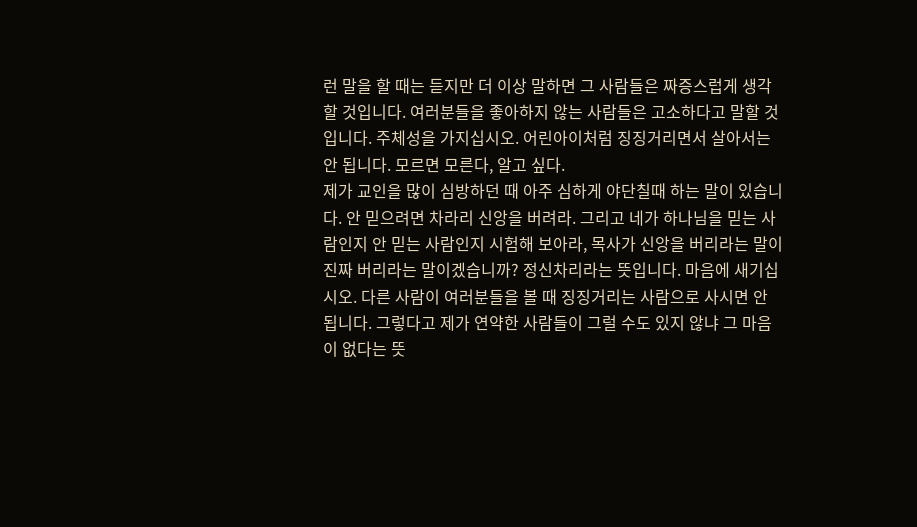런 말을 할 때는 듣지만 더 이상 말하면 그 사람들은 짜증스럽게 생각할 것입니다. 여러분들을 좋아하지 않는 사람들은 고소하다고 말할 것입니다. 주체성을 가지십시오. 어린아이처럼 징징거리면서 살아서는 안 됩니다. 모르면 모른다, 알고 싶다.
제가 교인을 많이 심방하던 때 아주 심하게 야단칠때 하는 말이 있습니다. 안 믿으려면 차라리 신앙을 버려라. 그리고 네가 하나님을 믿는 사람인지 안 믿는 사람인지 시험해 보아라, 목사가 신앙을 버리라는 말이 진짜 버리라는 말이겠습니까? 정신차리라는 뜻입니다. 마음에 새기십시오. 다른 사람이 여러분들을 볼 때 징징거리는 사람으로 사시면 안 됩니다. 그렇다고 제가 연약한 사람들이 그럴 수도 있지 않냐 그 마음이 없다는 뜻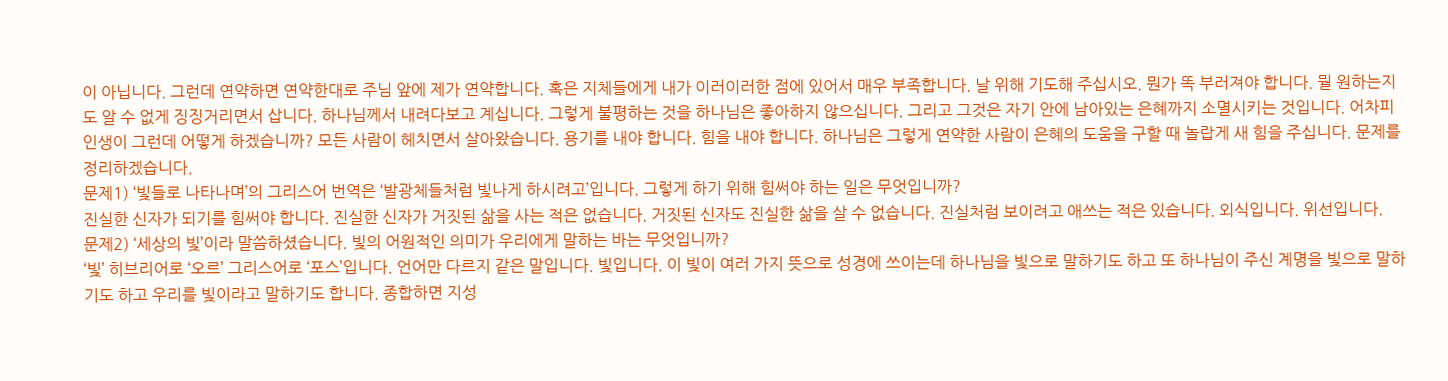이 아닙니다. 그런데 연약하면 연약한대로 주님 앞에 제가 연약합니다. 혹은 지체들에게 내가 이러이러한 점에 있어서 매우 부족합니다. 날 위해 기도해 주십시오. 뭔가 똑 부러져야 합니다. 뭘 원하는지도 알 수 없게 징징거리면서 삽니다. 하나님께서 내려다보고 계십니다. 그렇게 불평하는 것을 하나님은 좋아하지 않으십니다. 그리고 그것은 자기 안에 남아있는 은혜까지 소멸시키는 것입니다. 어차피 인생이 그런데 어떻게 하겠습니까? 모든 사람이 헤치면서 살아왔습니다. 용기를 내야 합니다. 힘을 내야 합니다. 하나님은 그렇게 연약한 사람이 은혜의 도움을 구할 때 놀랍게 새 힘을 주십니다. 문제를 정리하겠습니다.
문제1) ‘빛들로 나타나며’의 그리스어 번역은 ‘발광체들처럼 빛나게 하시려고’입니다. 그렇게 하기 위해 힘써야 하는 일은 무엇입니까?
진실한 신자가 되기를 힘써야 합니다. 진실한 신자가 거짓된 삶을 사는 적은 없습니다. 거짓된 신자도 진실한 삶을 살 수 없습니다. 진실처럼 보이려고 애쓰는 적은 있습니다. 외식입니다. 위선입니다.
문제2) ‘세상의 빛’이라 말씀하셨습니다. 빛의 어원적인 의미가 우리에게 말하는 바는 무엇입니까?
‘빛’ 히브리어로 ‘오르’ 그리스어로 ‘포스’입니다. 언어만 다르지 같은 말입니다. 빛입니다. 이 빛이 여러 가지 뜻으로 성경에 쓰이는데 하나님을 빛으로 말하기도 하고 또 하나님이 주신 계명을 빛으로 말하기도 하고 우리를 빛이라고 말하기도 합니다. 종합하면 지성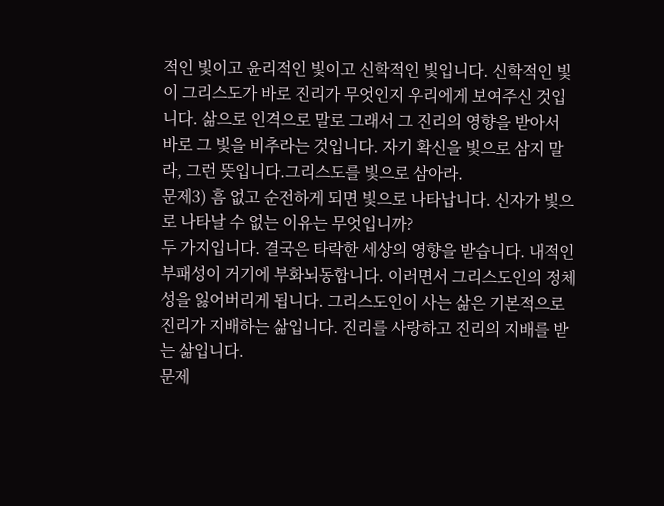적인 빛이고 윤리적인 빛이고 신학적인 빛입니다. 신학적인 빛이 그리스도가 바로 진리가 무엇인지 우리에게 보여주신 것입니다. 삶으로 인격으로 말로 그래서 그 진리의 영향을 받아서 바로 그 빛을 비추라는 것입니다. 자기 확신을 빛으로 삼지 말라, 그런 뜻입니다.그리스도를 빛으로 삼아라.
문제3) 흠 없고 순전하게 되면 빛으로 나타납니다. 신자가 빛으로 나타날 수 없는 이유는 무엇입니까?
두 가지입니다. 결국은 타락한 세상의 영향을 받습니다. 내적인 부패성이 거기에 부화뇌동합니다. 이러면서 그리스도인의 정체성을 잃어버리게 됩니다. 그리스도인이 사는 삶은 기본적으로 진리가 지배하는 삶입니다. 진리를 사랑하고 진리의 지배를 받는 삶입니다.
문제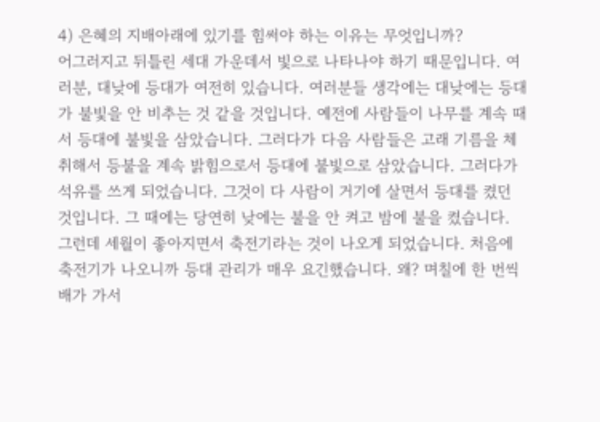4) 은혜의 지배아래에 있기를 힘써야 하는 이유는 무엇입니까?
어그러지고 뒤틀린 세대 가운데서 빛으로 나타나야 하기 때문입니다. 여러분, 대낮에 등대가 여전히 있습니다. 여러분들 생각에는 대낮에는 등대가 불빛을 안 비추는 것 같을 것입니다. 예전에 사람들이 나무를 계속 때서 등대에 불빛을 삼았습니다. 그러다가 다음 사람들은 고래 기름을 체취해서 등불을 계속 밝힘으로서 등대에 불빛으로 삼았습니다. 그러다가 석유를 쓰게 되었습니다. 그것이 다 사람이 거기에 살면서 등대를 켰던 것입니다. 그 때에는 당연히 낮에는 불을 안 켜고 밤에 불을 켰습니다. 그런데 세월이 좋아지면서 축전기라는 것이 나오게 되었습니다. 처음에 축전기가 나오니까 등대 관리가 매우 요긴했습니다. 왜? 며칠에 한 번씩 배가 가서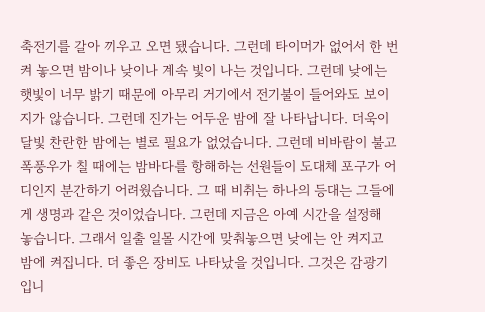축전기를 갈아 끼우고 오면 됐습니다. 그런데 타이머가 없어서 한 번 켜 놓으면 밤이나 낮이나 계속 빛이 나는 것입니다. 그런데 낮에는 햇빛이 너무 밝기 때문에 아무리 거기에서 전기불이 들어와도 보이지가 않습니다. 그런데 진가는 어두운 밤에 잘 나타납니다. 더욱이 달빛 찬란한 밤에는 별로 필요가 없었습니다. 그런데 비바람이 불고 폭풍우가 칠 때에는 밤바다를 항해하는 선원들이 도대체 포구가 어디인지 분간하기 어려웠습니다. 그 때 비취는 하나의 등대는 그들에게 생명과 같은 것이었습니다. 그런데 지금은 아예 시간을 설정해 놓습니다. 그래서 일출 일몰 시간에 맞춰놓으면 낮에는 안 켜지고 밤에 켜집니다. 더 좋은 장비도 나타났을 것입니다. 그것은 감광기입니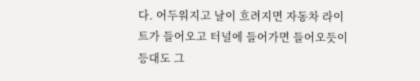다. 어두워지고 날이 흐려지면 자동차 라이트가 들어오고 터널에 들어가면 들어오듯이 등대도 그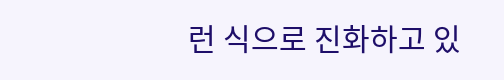런 식으로 진화하고 있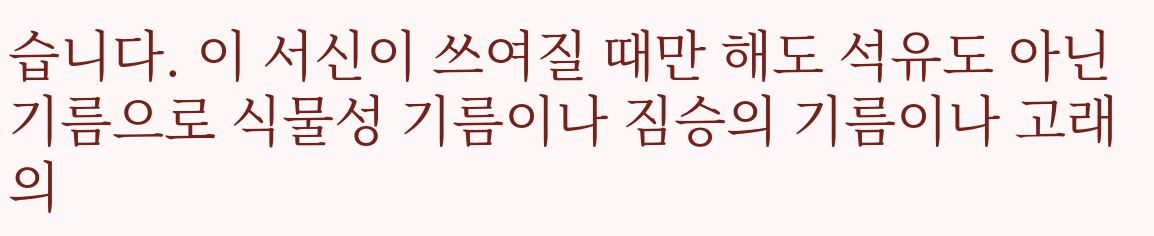습니다. 이 서신이 쓰여질 때만 해도 석유도 아닌 기름으로 식물성 기름이나 짐승의 기름이나 고래의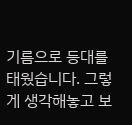기름으로 등대를 태웠습니다. 그렇게 생각해놓고 보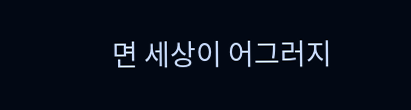면 세상이 어그러지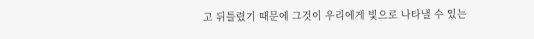고 뒤틀렸기 때문에 그것이 우리에게 빛으로 나타낼 수 있는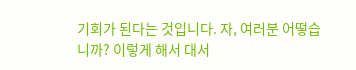기회가 된다는 것입니다. 자, 여러분 어떻습니까? 이렇게 해서 대서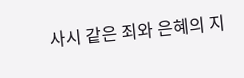사시 같은 죄와 은혜의 지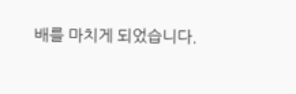배를 마치게 되었습니다.